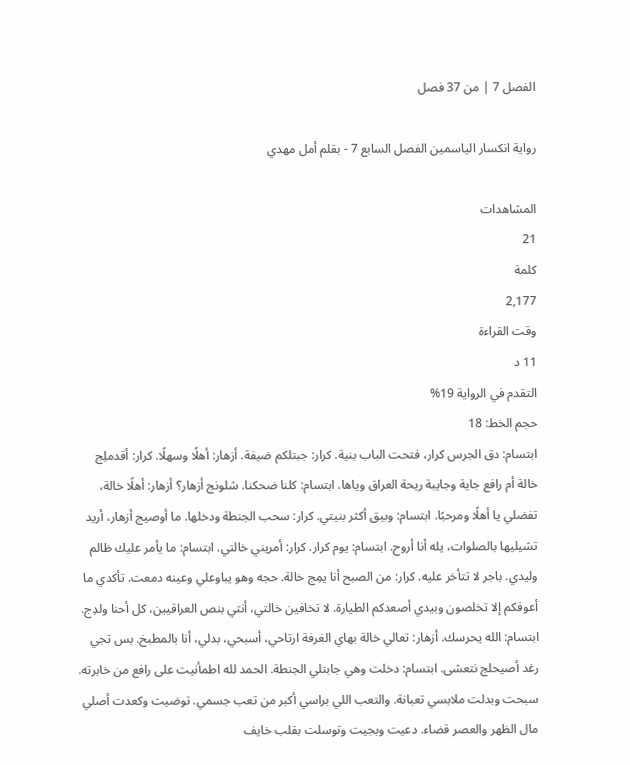الفصل 7 | من 37 فصل

رواية انكسار الياسمين الفصل السابع 7 - بقلم أمل مهدي

المشاهدات
21
كلمة
2,177
وقت القراءة
11 د
التقدم في الرواية 19%
حجم الخط: 18
ابتسام: دق الجرس كرار، فتحت الباب بنية. كرار: جبتلكم ضيفة. أزهار: أهلًا وسهلًا. كرار: أقدملِج خالة أم رافع جاية وجايبة ريحة العراق وياها. ابتسام: كلنا ضحكنا. شلونج أزهار؟ أزهار: أهلًا خالة، تفضلي يا أهلًا ومرحبًا. ابتسام: وبيق أكثر بنيتي. كرار: سحب الجنطة ودخلها. ما أوصيج أزهار، أريد تشيليها بالصلوات، يله أنا أروح. ابتسام: يوم كرار. كرار: أمريني خالتي. ابتسام: ما يأمر عليك ظالم وليدي. باجر لا تتأخر عليه. كرار: من الصبح أنا يمِج خالة. حجه وهو يباوعلي وعينه دمعت. تأكدي ما أعوفكم إلا تخلصون وبيدي أصعدكم الطيارة. لا تخافين خالتي، أنتي بنص العراقيين، كل أحنا ولدِج. ابتسام: الله يحرسك. أزهار: تعالي خالة بهاي الغرفة ارتاحي، أسبحي، بدلي، أنا بالمطبخ. بس تجي رغد أصيحلج نتعشى. ابتسام: دخلت وهي جابتلي الجنطة. الحمد لله اطمأنيت على رافع من خابرته. سبحت وبدلت ملابسي تعبانة. والتعب اللي براسي أكبر من تعب جسمي. توضيت وكعدت أصلي مال الظهر والعصر قضاء. دعيت وبجيت وتوسلت بقلب خايف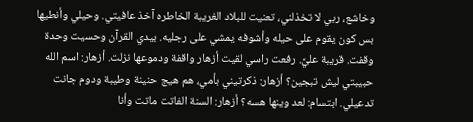وخاشع، ربي لا تخذلني، تعنيت للبلاد الغريبة الخاطره آخذ عافيتي. وحيلي وأنطيها بس كون يقوم على حيله وأشوفه يمشي على رجليه. بيدي القرآن وحسيت وحدة وقفت. قريبة عليَّ. رفعت راسي لقيت أزهار واقفة ودموعها نزلت. أزهار: اسم الله حبيبتي ليش تبجين؟ أزهار: ذكرتيني بأمي، هم هيج حنينة وطيبة ودوم جانت تدعيلي. ابتسام: لعد وينها هسه؟ أزهار: السنة الفاتت ماتت وأنا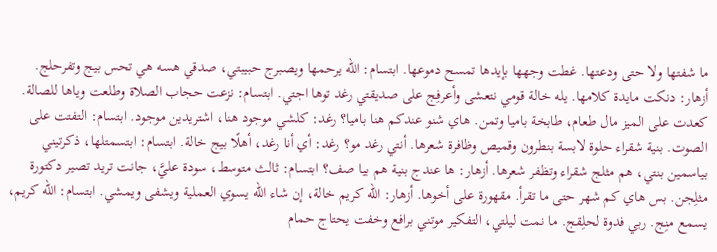ما شفتها ولا حتى ودعتها. غطت وجهها بإيدها تمسح دموعها. ابتسام: الله يرحمها ويصبرج حبيبتي، صدقي هسه هي تحس بيج وتفرحلج. أزهار: دنكت مايدة كلامها. يله خالة قومي نتعشى وأعرفِج على صديقتي رغد توها اجتي. ابتسام: نزعت حجاب الصلاة وطلعت وياها للصالة. كعدت على الميز مال طعام، طابخة باميا وتمن. هاي شنو عندكم هنا باميا؟ رغد: كلشي موجود هنا، اشتريدين موجود. ابتسام: التفتت على الصوت. بنية شقراء حلوة لابسة بنطرون وقميص وظافرة شعرها. أنتي رغد مو؟ رغد: أي أنا رغد، أهلًا بيج خالة. ابتسام: ابتسمتلها، ذكرتيني بياسمين بنتي، هم مثلج شقراء وتظفر شعرها. أزهار: ها عندج بنية هم بيا صف؟ ابتسام: ثالث متوسط، سودة عليَّ، جانت تريد تصير دكتورة مثلِجن. بس هاي كم شهر حتى ما تقرأ. مقهورة على أخوها. أزهار: الله كريم خالة، إن شاء الله يسوي العملية ويشفى ويمشي. ابتسام: الله كريم، يسمع منِج. ربي فدوة لحلِقج. ما نمت ليلتي، التفكير موتني برافع وخفت يحتاج حمام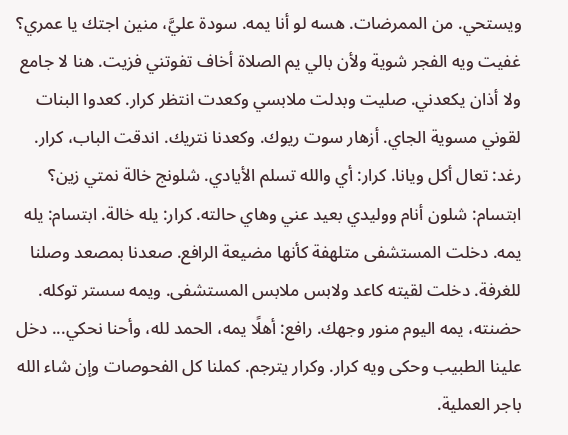ويستحي. من الممرضات. هسه لو أنا يمه. سودة عليَّ، منين اجتك يا عمري؟ غفيت ويه الفجر شوية ولأن بالي يم الصلاة أخاف تفوتني فزيت. هنا لا جامع ولا أذان يكعدني. صليت وبدلت ملابسي وكعدت انتظر كرار. كعدوا البنات لقوني مسوية الجاي. أزهار سوت ريوك. وكعدنا نتريك. اندقت الباب، كرار. رغد: تعال أكل ويانا. كرار: أي والله تسلم الأيادي. شلونج خالة نمتي زين؟ ابتسام: شلون أنام ووليدي بعيد عني وهاي حالته. كرار: يله خالة. ابتسام: يله يمه. دخلت المستشفى متلهفة كأنها مضيعة الرافع. صعدنا بمصعد وصلنا للغرفة. دخلت لقيته كاعد ولابس ملابس المستشفى. ويمه سستر توكله. حضنته، يمه اليوم منور وجهك. رافع: أهلًا يمه، الحمد لله، وأحنا نحكي... دخل علينا الطبيب وحكى ويه كرار. وكرار يترجم. كملنا كل الفحوصات وإن شاء الله باجر العملية.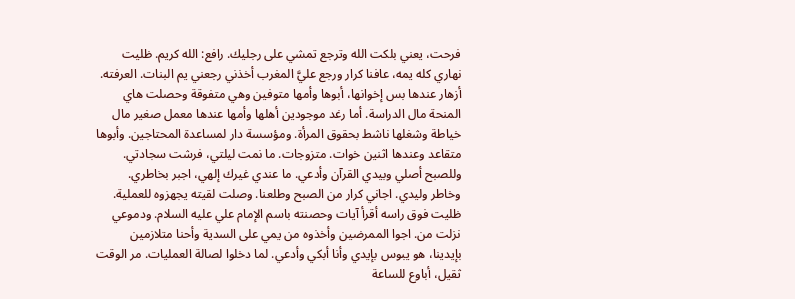فرحت، يعني بلكت الله وترجع تمشي على رجليك. رافع: الله كريم. ظليت نهاري كله يمه، عافنا كرار ورجع عليَّ المغرب أخذني رجعني يم البنات. العرفته. أزهار عندها بس إخوانها، أبوها وأمها متوفين وهي متفوقة وحصلت هاي المنحة مال الدراسة. أما رغد موجودين أهلها وأمها عندها معمل صغير مال خياطة وشغلها ناشط بحقوق المرأة. ومؤسسة دار لمساعدة المحتاجين. وأبوها متقاعد وعندها اثنين خوات. متزوجات. ما نمت ليلتي، فرشت سجادتي. وللصبح أصلي وبيدي القرآن وأدعي. ما عندي غيرك إلهي، اجبر بخاطري. وخاطر وليدي. اجاني كرار من الصبح وطلعنا. وصلت لقيته يجهزوه للعملية. ظليت فوق راسه أقرأ آيات وحصنته باسم الإمام علي عليه السلام. ودموعي نزلت من. اجوا الممرضين وأخذوه من يمي على السدية وأحنا متلازمين بإيدينا، هو يبوس بإيدي وأنا أبكي وأدعي. لما دخلوا لصالة العمليات. مر الوقت ثقيل، أباوع للساعة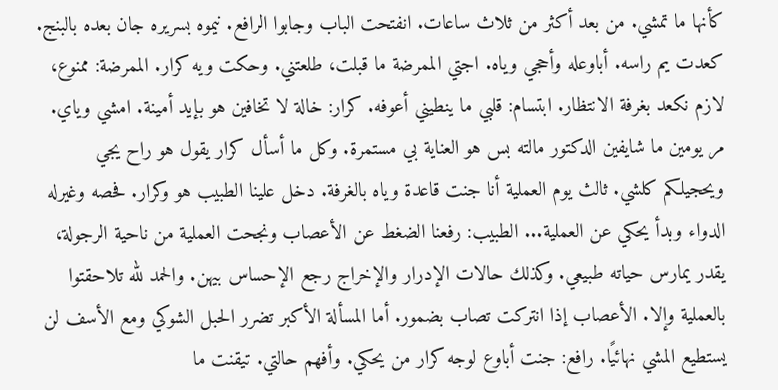كأنها ما تمشي. من بعد أكثر من ثلاث ساعات. انفتحت الباب وجابوا الرافع. نيموه بسريره جان بعده بالبنج. كعدت يم راسه. أباوعله وأحجي وياه. اجتي الممرضة ما قبلت، طلعتني. وحكت ويه كرار. الممرضة: ممنوع، لازم نكعد بغرفة الانتظار. ابتسام: قلبي ما ينطيني أعوفه. كرار: خالة لا تخافين هو بإيد أمينة. امشي وياي. مر يومين ما شايفين الدكتور مالته بس هو العناية بي مستمرة. وكل ما أسأل كرار يقول هو راح يجي ويحجيلكم كلشي. ثالث يوم العملية أنا جنت قاعدة وياه بالغرفة. دخل علينا الطبيب هو وكرار. فحصه وغيرله الدواء وبدأ يحكي عن العملية... الطبيب: رفعنا الضغط عن الأعصاب ونجحت العملية من ناحية الرجولة، يقدر يمارس حياته طبيعي. وكذلك حالات الإدرار والإخراج رجع الإحساس بيهن. والحمد لله تلاحقتوا بالعملية وإلا. الأعصاب إذا انتركت تصاب بضمور. أما المسألة الأكبر تضرر الحبل الشوكي ومع الأسف لن يستطيع المشي نهائيًا. رافع: جنت أباوع لوجه كرار من يحكي. وأفهم حالتي. تيقنت ما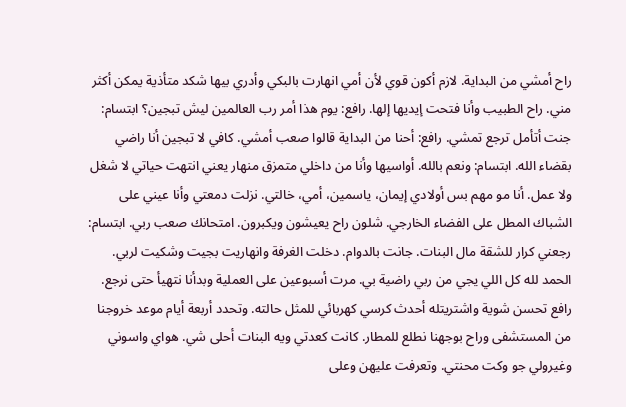راح أمشي من البداية. لازم أكون قوي لأن أمي انهارت بالبكي وأدري بيها شكد متأذية يمكن أكثر مني. راح الطبيب وأنا فتحت إيديها إلها. رافع: يوم هذا أمر رب العالمين ليش تبجين؟ ابتسام: جنت أتأمل ترجع تمشي. رافع: أحنا من البداية قالوا صعب أمشي. كافي لا تبجين أنا راضي بقضاء الله. ابتسام: ونعم بالله. أواسيها وأنا من داخلي متمزق منهار يعني انتهت حياتي لا شغل ولا عمل. أنا مو مهم بس أولادي إيمان، ياسمين، أمي، خالتي. نزلت دمعتي وأنا عيني على الشباك المطل على الفضاء الخارجي. شلون راح يعيشون ويكبرون. امتحانك صعب ربي. ابتسام: رجعني كرار للشقة مال البنات. جانت بالدوام. دخلت الغرفة وانهاريت بجيت وشكيت لربي. الحمد لله كل اللي يجي من ربي راضية بي. مرت أسبوعين على العملية وبدأنا نتهيأ حتى نرجع. رافع تحسن شوية واشتريتله أحدث كرسي كهربائي للمثل حالته. وتحدد أربعة أيام موعد خروجنا من المستشفى وراح بوجهنا نطلع للمطار. كانت كعدتي ويه البنات أحلى شي. هواي واسوني وغيرولي جو وكت محنتي. وتعرفت عليهن وعلى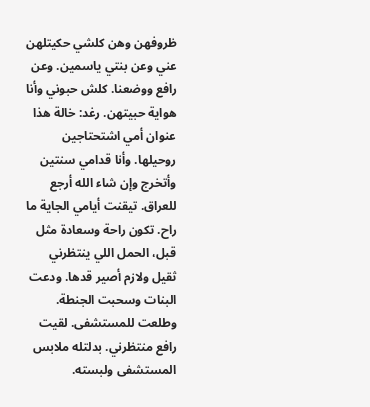ظروفهن وهن كلشي حكيتلهن عني وعن بنتي ياسمين. وعن رافع ووضعنا. كلش حبوني وأنا هواية حبيتهن. رغد: خالة هذا عنوان أمي اشتحتاجين روحيلها. وأنا قدامي سنتين وأتخرج وإن شاء الله أرجع للعراق. تيقنت أيامي الجاية ما راح. تكون راحة وسعادة مثل قبل، الحمل اللي ينتظرني ثقيل ولازم أصير قدها. ودعت البنات وسحبت الجنطة. وطلعت للمستشفى. لقيت رافع منتظرني. بدلتله ملابس المستشفى ولبسته.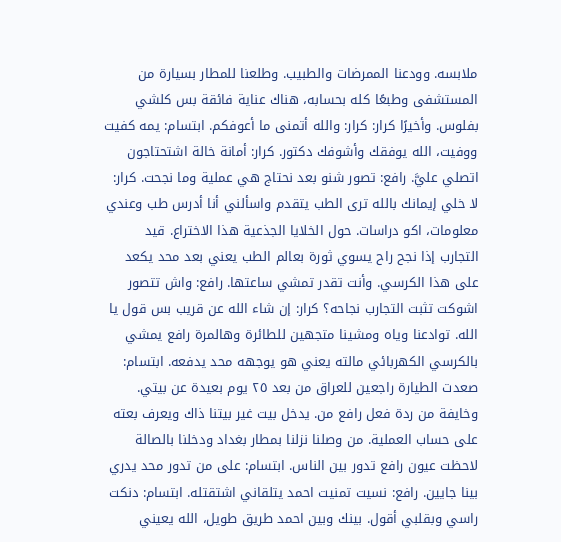ملابسه. وودعنا الممرضات والطبيب. وطلعنا للمطار بسيارة من المستشفى وطبعًا كله بحسابه، هناك عناية فائقة بس كلشي بفلوس. وأخيرًا كرار: كرار: والله أتمنى ما أعوفكم. ابتسام: يمه كفيت ووفيت، الله يوفقك وأشوفك دكتور. كرار: أمانة خالة اشتحتاجون اتصلي عليَّ. رافع: تصور شنو بعد نحتاج هي عملية وما نجحت. كرار: لا خلي إيمانك بالله ترى الطب يتقدم واسألني أنا أدرس طب وعندي معلومات، اكو دراسات. حول الخلايا الجذعية هذا الاختراع. قيد التجارب إذا نجح راح يسوي ثورة بعالم الطب يعني بعد محد يكعد على هذا الكرسي. وأنت تقدر تمشي ساعتها. رافع: واش تتصور اشوكت تثبت التجارب نجاحه؟ كرار: إن شاء الله عن قريب بس قول يا الله. توادعنا وياه ومشينا متجهين للطائرة وهالمرة رافع يمشي بالكرسي الكهربائي مالته يعني هو يوجهه محد يدفعه. ابتسام: صعدت الطيارة راجعين للعراق من بعد ٢٥ يوم بعيدة عن بيتي. وخايفة من ردة فعل رافع من. يدخل بيت غير بيتنا ذاك ويعرف بعته على حساب العملية. من وصلنا نزلنا بمطار بغداد ودخلنا بالصالة لاحظت عيون رافع تدور بين الناس. ابتسام: على من تدور محد يدري بينا جايين. رافع: نسيت تمنيت احمد يتلقاني اشتقتله. ابتسام: دنكت راسي وبقلبي أقول. بينك وبين احمد طريق طويل، الله يعيني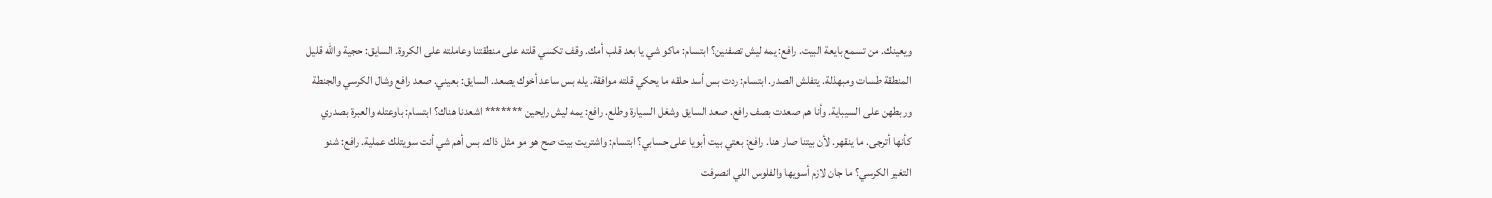ويعينك. من تسمع بايعة البيت. رافع: يمه ليش تصفنين؟ ابتسام: ماكو شي يا بعد قلب أمك. وقف تكسي قلته على منطقتنا وعاملته على الكروة. السايق: حجية والله قليل المنطقة طسات ومبهذلة. يتفلش الصدر. ابتسام: ردت بس أسد حلقه ما يحكي قلته موافقة. يله بس ساعد أخوك يصعد. السايق: بعيني. صعد رافع وشال الكرسي والجنطة وربطهن على السيباية. وأنا هم صعدت بصف رافع. صعد السايق وشغل السيارة وطلع. رافع: يمه ليش رايحين ******* اشعدنا هناك؟ ابتسام: باوعتله والعبرة بصدري كأنها أترجى. ما ينقهر. لأن بيتنا صار هنا. رافع: بعتي بيت أبويا على حسابي؟ ابتسام: واشتريت بيت صح هو مو مثل ذاك. بس أهم شي أنت سويتلك عملية. رافع: شنو التغير الكرسي؟ ما جان لازم أسويها والفلوس اللي انصرفت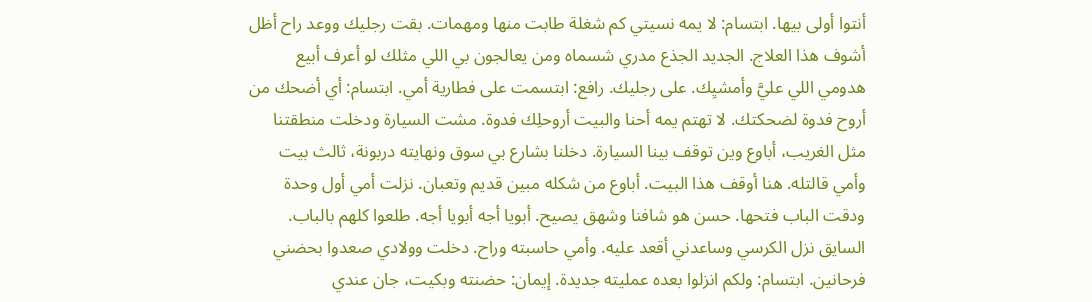أنتوا أولى بيها. ابتسام: لا يمه نسيتي كم شغلة طابت منها ومهمات. بقت رجليك ووعد راح أظل أشوف هذا العلاج. الجديد الجذع مدري شسماه ومن يعالجون بي اللي مثلك لو أعرف أبيع هدومي اللي عليَّ وأمشيِك. على رجليك. رافع: ابتسمت على فطارية أمي. ابتسام: أي أضحك من أروح فدوة لضحكتك. لا تهتم يمه أحنا والبيت أروحلِك فدوة. مشت السيارة ودخلت منطقتنا مثل الغريب، أباوع وين توقف بينا السيارة. دخلنا بشارع بي سوق ونهايته دربونة، ثالث بيت وأمي قالتله. هنا أوقف هذا البيت. أباوع من شكله مبين قديم وتعبان. نزلت أمي أول وحدة ودقت الباب فتحها. حسن هو شافنا وشهق يصيح. أبويا أجه أبويا أجه. طلعوا كلهم بالباب. السايق نزل الكرسي وساعدني أقعد عليه. وأمي حاسبته وراح. دخلت وولادي صعدوا بحضني فرحانين. ابتسام: ولكم انزلوا بعده عمليته جديدة. إيمان: حضنته وبكيت، جان عندي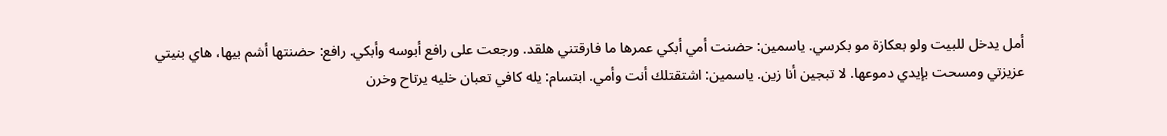أمل يدخل للبيت ولو بعكازة مو بكرسي. ياسمين: حضنت أمي أبكي عمرها ما فارقتني هلقد. ورجعت على رافع أبوسه وأبكي. رافع: حضنتها أشم بيها، هاي بنيتي عزيزتي ومسحت بإيدي دموعها. لا تبجين أنا زين. ياسمين: اشتقتلك أنت وأمي. ابتسام: يله كافي تعبان خليه يرتاح وخرن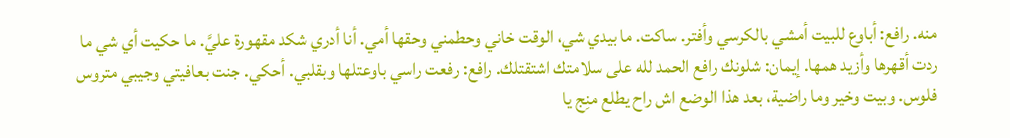منه. رافع: أباوع للبيت أمشي بالكرسي وأفتر. ساكت. ما بيدي شي، الوقت خاني وحطمني وحقها أمي. أنا أدري شكد مقهورة عليَّ. ما حكيت أي شي ما ردت أقهرها وأزيد همها. إيمان: شلونك رافع الحمد لله على سلامتك اشتقتلك. رافع: رفعت راسي باوعتلها وبقلبي. أحكي. جنت بعافيتي وجيبي متروس فلوس. وبيت وخير وما راضية، بعد هذا الوضع اش راح يطلع منِج يا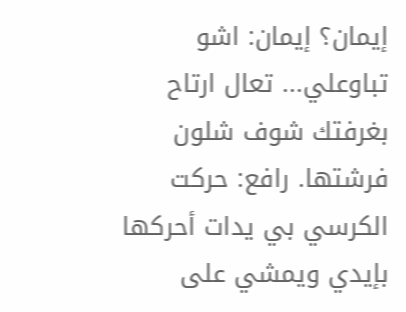إيمان؟ إيمان: اشو تباوعلي... تعال ارتاح بغرفتك شوف شلون فرشتها. رافع: حركت الكرسي بي يدات أحركها بإيدي ويمشي على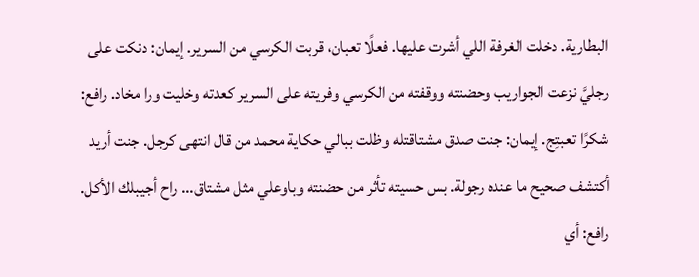البطارية. دخلت الغرفة اللي أشرت عليها. فعلًا تعبان، قربت الكرسي من السرير. إيمان: دنكت على رجليَّ نزعت الجواريب وحضنته ووقفته من الكرسي وفريته على السرير كعدته وخليت ورا مخاد. رافع: شكرًا تعبتِج. إيمان: جنت صدق مشتاقتله وظلت ببالي حكاية محمد من قال انتهى كرجل. جنت أريد أكتشف صحيح ما عنده رجولة. بس حسيته تأثر من حضنته وباوعلي مثل مشتاق... راح أجيبلك الأكل. رافع: أي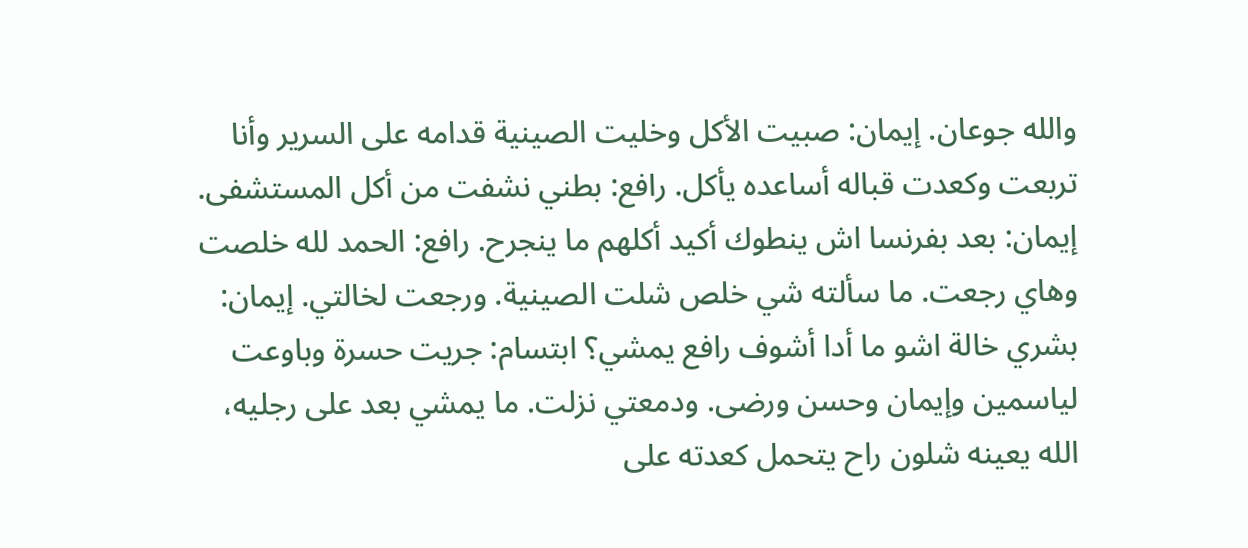والله جوعان. إيمان: صبيت الأكل وخليت الصينية قدامه على السرير وأنا تربعت وكعدت قباله أساعده يأكل. رافع: بطني نشفت من أكل المستشفى. إيمان: بعد بفرنسا اش ينطوك أكيد أكلهم ما ينجرح. رافع: الحمد لله خلصت وهاي رجعت. ما سألته شي خلص شلت الصينية. ورجعت لخالتي. إيمان: بشري خالة اشو ما أدا أشوف رافع يمشي؟ ابتسام: جريت حسرة وباوعت لياسمين وإيمان وحسن ورضى. ودمعتي نزلت. ما يمشي بعد على رجليه، الله يعينه شلون راح يتحمل كعدته على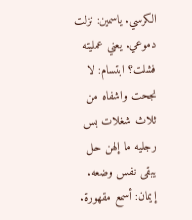الكرسي. ياسمين: نزلت دموعي. يعني عمليته فشلت؟ ابتسام: لا نجحت واشفاه من ثلاث شغلات بس رجليه ما إلهن حل يبقى نفس وضعه. إيمان: أسمع مقهورة.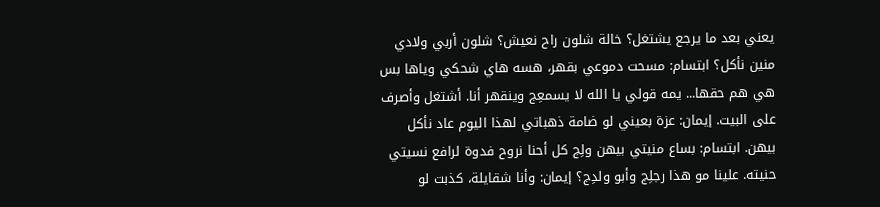يعني بعد ما يرجع يشتغل؟ خالة شلون راح نعيش؟ شلون أربي ولادي منين نأكل؟ ابتسام: مسحت دموعي بقهر، هسه هاي شحكي وياها بس هي هم حقها... يمه قولي يا الله لا يسمعِج وينقهر أنا. أشتغل وأصرف على البيت. إيمان: عزة بعيني لو ضامة ذهباتي لهذا اليوم عاد نأكل بيهن. ابتسام: بساع منيتي بيهن ولِج كل أحنا نروح فدوة لرافع نسيتي حنيته. علينا مو هذا رجلِج وأبو ولدِج؟ إيمان: وأنا شقايلة، كذبت لو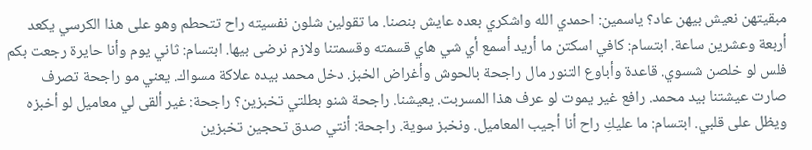مبقيتهن نعيش بيهن عاد؟ ياسمين: احمدي الله واشكري بعده عايش بنصنا. ما تقولين شلون نفسيته راح تتحطم وهو على هذا الكرسي يكعد أربعة وعشرين ساعة. ابتسام: كافي اسكتن ما أريد أسمع أي شي هاي قسمته وقسمتنا ولازم نرضى بيها. ابتسام: ثاني يوم وأنا حايرة رجعت بكم فلس لو خلصن شسوي. قاعدة وأباوع التنور مال راجحة بالحوش وأغراض الخبز. دخل محمد بيده علاكة مسواك. يعني مو راجحة تصرف صارت عيشتنا بيد محمد. رافع غير يموت لو عرف هذا المسربت. يعيشنا. راجحة شنو بطلتي تخبزين؟ راجحة: غير ألقى لي معاميل لو أخبزه ويظل على قلبي. ابتسام: ما عليكِ راح أنا أجيب المعاميل. ونخبز سوية. راجحة: أنتي صدق تحجين تخبزين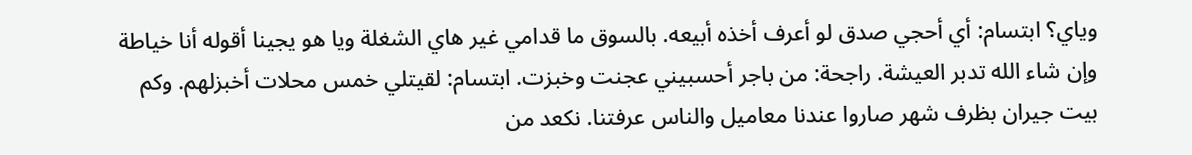وياي؟ ابتسام: أي أحجي صدق لو أعرف أخذه أبيعه. بالسوق ما قدامي غير هاي الشغلة ويا هو يجينا أقوله أنا خياطة وإن شاء الله تدبر العيشة. راجحة: من باجر أحسبيني عجنت وخبزت. ابتسام: لقيتلي خمس محلات أخبزلهم. وكم بيت جيران بظرف شهر صاروا عندنا معاميل والناس عرفتنا. نكعد من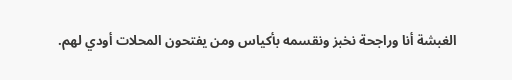الغبشة أنا وراجحة نخبز ونقسمه بأكياس ومن يفتحون المحلات أودي لهم.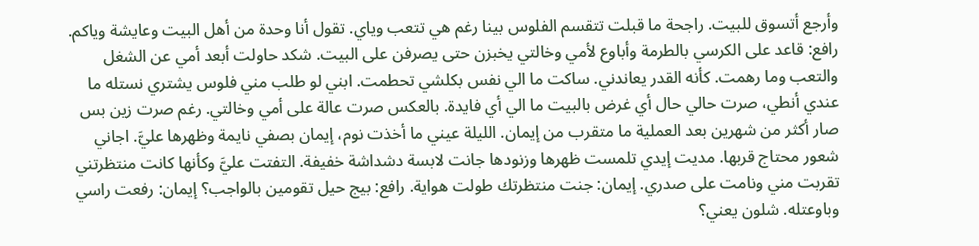وأرجع أتسوق للبيت. راجحة ما قبلت تتقسم الفلوس بينا رغم هي تتعب وياي. تقول أنا وحدة من أهل البيت وعايشة وياكم. رافع: قاعد على الكرسي بالطرمة وأباوع لأمي وخالتي يخبزن حتى يصرفن على البيت. شكد حاولت أبعد أمي عن الشغل والتعب وما رهمت. كأنه القدر يعاندني. ساكت ما الي نفس بكلشي تحطمت. ابني لو طلب مني فلوس يشتري نستله ما عندي أنطي، صرت حالي حال أي غرض بالبيت ما الي أي فايدة. بالعكس صرت عالة على أمي وخالتي. رغم صرت زين بس صار أكثر من شهرين بعد العملية ما متقرب من إيمان. الليلة عيني ما أخذت نوم، إيمان بصفي نايمة وظهرها عليَّ. اجاني شعور محتاج قربها. مديت إيدي تلمست ظهرها وزنودها جانت لابسة دشداشة خفيفة. التفتت عليَّ وكأنها كانت منتظرتني تقربت مني ونامت على صدري. إيمان: جنت منتظرتك طولت هواية. رافع: بيج حيل تقومين بالواجب؟ إيمان: رفعت راسي وباوعتله. شلون يعني؟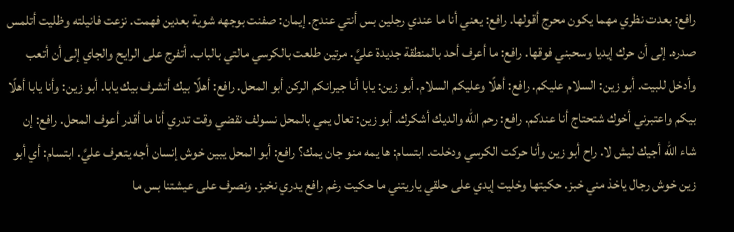رافع: بعدت نظري مهما يكون محرج أقولها. رافع: يعني أنا ما عندي رجلين بس أنتي عندج. إيمان: صفنت بوجهه شوية بعدين فهمت. نزعت فانيلته وظليت أتلمس صدره. إلى أن حرك إيديا وسحبني فوقها. رافع: ما أعرف أحد بالمنطقة جديدة عليَّ. مرتين طلعت بالكرسي مالتي بالباب. أتفرج على الرايح والجاي إلى أن أتعب وأدخل للبيت. أبو زين: السلام عليكم. رافع: أهلًا وعليكم السلام. أبو زين: يابا أنا جيرانكم الركن أبو المحل. رافع: أهلًا بيك أتشرف بيك يابا. أبو زين: وأنا يابا أهلًا بيكم واعتبرني أخوك شتحتاج أنا عندكم. رافع: رحم الله والديك أشكرك. أبو زين: تعال يمي بالمحل نسولف نقضي وقت تدري أنا ما أقدر أعوف المحل. رافع: إن شاء الله أجيك ليش لا. راح أبو زين وأنا حركت الكرسي ودخلت. ابتسام: ها يمه منو جان يمك؟ رافع: أبو المحل يبين خوش إنسان أجه يتعرف عليَّ. ابتسام: أي أبو زين خوش رجال ياخذ مني خبز. حكيتها وخليت إيدي على حلقي ياريتني ما حكيت رغم رافع يدري نخبز. ونصرف على عيشتنا بس ما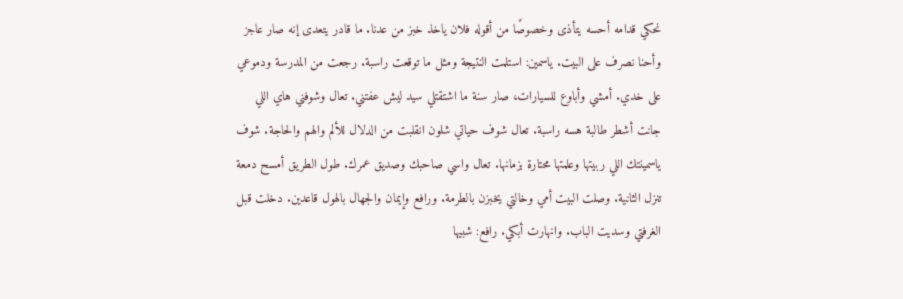نحكي قدامه أحسه يتأذى وخصوصًا من أقوله فلان ياخذ خبز من عدنا. ما قادر يتعدى إنه صار عاجز وأحنا نصرف على البيت. ياسمين: استلمت النتيجة ومثل ما توقعت راسبة. رجعت من المدرسة ودموعي على خدي. أمشي وأباوع للسيارات، صار سنة ما اشتقتلي سيد ليش عفتني. تعال وشوفني هاي اللي جانت أشطر طالبة هسه راسبة. تعال شوف حياتي شلون انقلبت من الدلال للألم والهم والحاجة. شوف ياسمينتك اللي ربيتها وعلمتها محتارة بزمانها. تعال واسي صاحبك وصديق عمرك. طول الطريق أمسح دمعة تنزل الثانية. وصلت البيت أمي وخالتي يخبزن بالطرمة. ورافع وإيمان والجهال بالهول قاعدين. دخلت قبل الغرفتي وسديت الباب. وانهارت أبكي. رافع: شبيها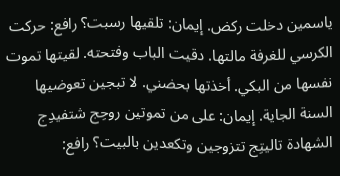ياسمين دخلت ركض. إيمان: تلقيها رسبت؟ رافع: حركت الكرسي للغرفة مالتها. دقيت الباب وفتحته. لقيتها تموت نفسها من البكي. أخذتها بحضني. لا تبجين تعوضيها السنة الجاية. إيمان: على من تموتين روحِج شتفيدِج الشهادة تاليتِج تتزوجين وتكعدين بالبيت؟ رافع: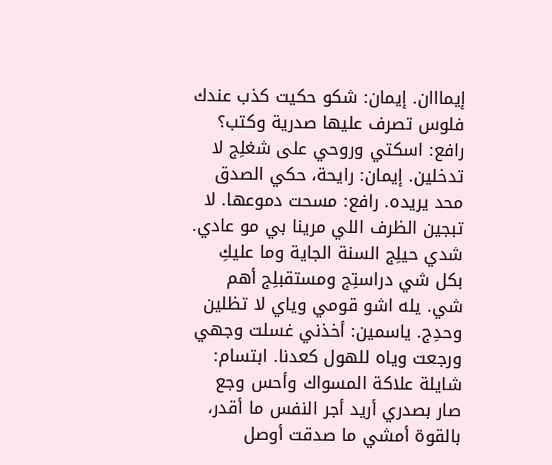إيمااان. إيمان: شكو حكيت كذب عندك فلوس تصرف عليها صدرية وكتب؟ رافع: اسكتي وروحي على شغلِج لا تدخلين. إيمان: رايحة، حكي الصدق محد يريده. رافع: مسحت دموعها. لا تبجين الظرف اللي مرينا بي مو عادي. شدي حيلِج السنة الجاية وما عليكِ بكل شي دراستِج ومستقبلِج أهم شي. يله اشو قومي وياي لا تظلين وحدِج. ياسمين: أخذني غسلت وجهي ورجعت وياه للهول كعدنا. ابتسام: شايلة علاكة المسواك وأحس وجع صار بصدري أريد أجر النفس ما أقدر، بالقوة أمشي ما صدقت أوصل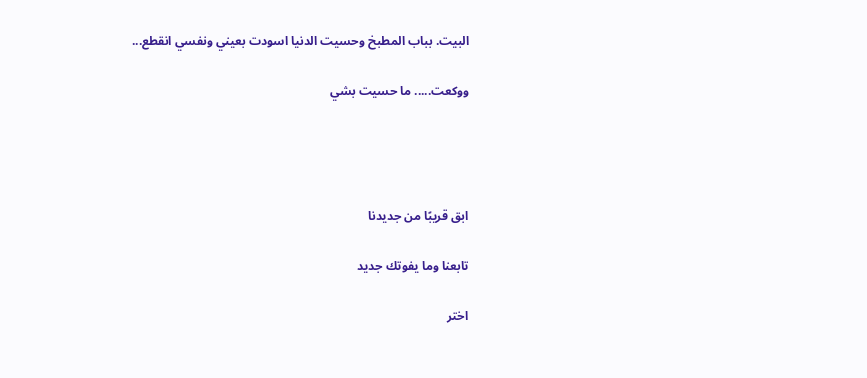البيت. بباب المطبخ وحسيت الدنيا اسودت بعيني ونفسي انقطع...

ووكعت..... ما حسيت بشي




ابق قريبًا من جديدنا

تابعنا وما يفوتك جديد

اختر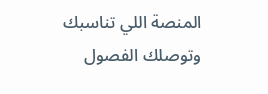المنصة اللي تناسبك وتوصلك الفصول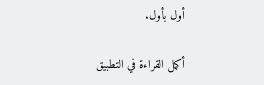أول بأول.

أكمل القراءة في التطبيق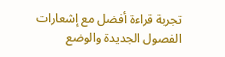تجربة قراءة أفضل مع إشعارات الفصول الجديدة والوضع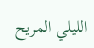الليلي المريح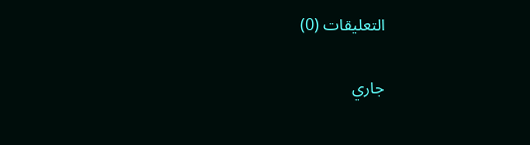التعليقات (0)

جاري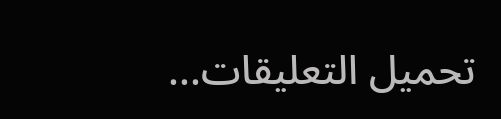تحميل التعليقات...